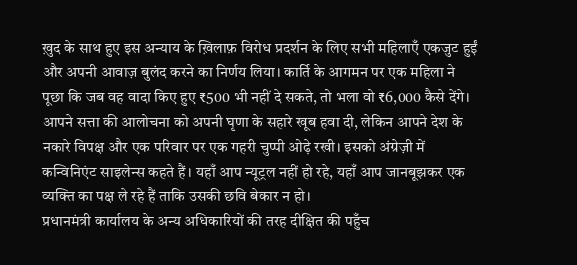ख़ुद के साथ हुए इस अन्याय के ख़िलाफ़ विरोध प्रदर्शन के लिए सभी महिलाएँ एकजुट हुईं और अपनी आवाज़ बुलंद करने का निर्णय लिया। कार्ति के आगमन पर एक महिला ने पूछा कि जब वह वादा किए हुए ₹500 भी नहीं दे सकते, तो भला वो ₹6,000 कैसे देंगे।
आपने सत्ता की आलोचना को अपनी घृणा के सहारे खूब हवा दी, लेकिन आपने देश के नकारे विपक्ष और एक परिवार पर एक गहरी चुप्पी ओढ़े रखी। इसको अंग्रेज़ी में कन्विनिएंट साइलेन्स कहते हैं। यहाँ आप न्यूट्रल नहीं हो रहे, यहाँ आप जानबूझकर एक व्यक्ति का पक्ष ले रहे हैं ताकि उसकी छवि बेकार न हो।
प्रधानमंत्री कार्यालय के अन्य अधिकारियों की तरह दीक्षित की पहुँच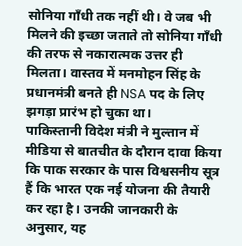सोनिया गाँधी तक नहीं थी। वे जब भी मिलने की इच्छा जताते तो सोनिया गाँधी की तरफ से नकारात्मक उत्तर ही मिलता। वास्तव में मनमोहन सिंह के प्रधानमंत्री बनते ही NSA पद के लिए झगड़ा प्रारंभ हो चुका था।
पाकिस्तानी विदेश मंत्री ने मुल्तान में मीडिया से बातचीत के दौरान दावा किया कि पाक सरकार के पास विश्वसनीय सूत्र हैं कि भारत एक नई योजना की तैयारी कर रहा है। उनकी जानकारी के अनुसार, यह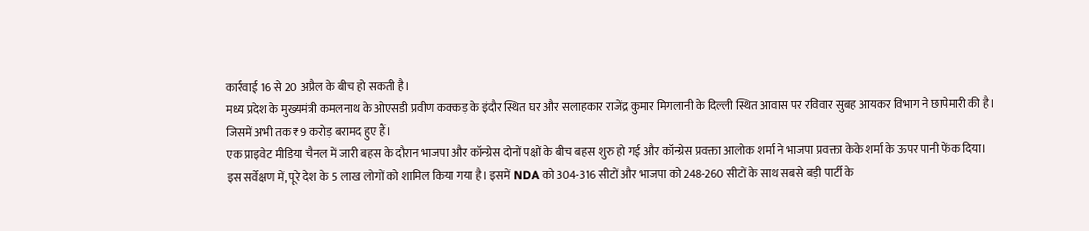कार्रवाई 16 से 20 अप्रैल के बीच हो सकती है।
मध्य प्रदेश के मुख्यमंत्री कमलनाथ के ओएसडी प्रवीण कक्कड़ के इंदौर स्थित घर और सलाहकार राजेंद्र कुमार मिगलानी के दिल्ली स्थित आवास पर रविवार सुबह आयकर विभाग ने छापेमारी की है। जिसमें अभी तक ₹9 करोड़ बरामद हुए हैं।
एक प्राइवेट मीडिया चैनल में जारी बहस के दौरान भाजपा और कॉन्ग्रेस दोनों पक्षों के बीच बहस शुरु हो गई और कॉन्ग्रेस प्रवक्ता आलोक शर्मा ने भाजपा प्रवक्ता केके शर्मा के ऊपर पानी फेंक दिया।
इस सर्वेक्षण में, पूरे देश के 5 लाख लोगों को शामिल किया गया है। इसमें NDA को 304-316 सीटों और भाजपा को 248-260 सीटों के साथ सबसे बड़ी पार्टी के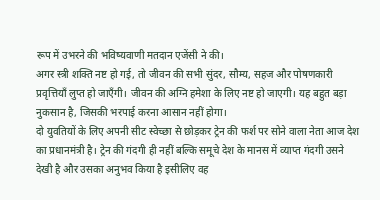रूप में उभरने की भविष्यवाणी मतदान एजेंसी ने की।
अगर स्त्री शक्ति नष्ट हो गई, तो जीवन की सभी सुंदर, सौम्य, सहज और पोषणकारी प्रवृत्तियाँ लुप्त हो जाएँगी। जीवन की अग्नि हमेशा के लिए नष्ट हो जाएगी। यह बहुत बड़ा नुकसान है, जिसकी भरपाई करना आसान नहीं होगा।
दो युवतियों के लिए अपनी सीट स्वेच्छा से छोड़कर ट्रेन की फर्श पर सोने वाला नेता आज देश का प्रधानमंत्री है। ट्रेन की गंदगी ही नहीं बल्कि समूचे देश के मानस में व्याप्त गंदगी उसने देखी है और उसका अनुभव किया है इसीलिए वह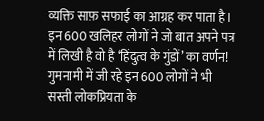व्यक्ति साफ़ सफाई का आग्रह कर पाता है।
इन 600 खलिहर लोगों ने जो बात अपने पत्र में लिखी है वो है ‘हिंदुत्व के गुंडों’ का वर्णन! गुमनामी में जी रहे इन 600 लोगों ने भी सस्ती लोकप्रियता के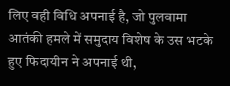लिए वही विधि अपनाई है, जो पुलवामा आतंकी हमले में समुदाय विशेष के उस भटके हुए फिदायीन ने अपनाई थी,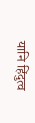यानि हिंदुत्व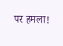पर हमला!